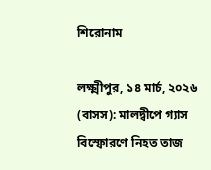শিরোনাম

লক্ষ্মীপুর, ১৪ মার্চ, ২০২৬ (বাসস): মালদ্বীপে গ্যাস বিস্ফোরণে নিহত তাজ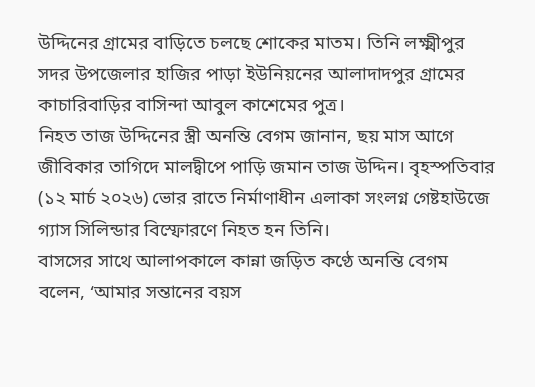উদ্দিনের গ্রামের বাড়িতে চলছে শোকের মাতম। তিনি লক্ষ্মীপুর সদর উপজেলার হাজির পাড়া ইউনিয়নের আলাদাদপুর গ্রামের কাচারিবাড়ির বাসিন্দা আবুল কাশেমের পুত্র।
নিহত তাজ উদ্দিনের স্ত্রী অনন্তি বেগম জানান, ছয় মাস আগে জীবিকার তাগিদে মালদ্বীপে পাড়ি জমান তাজ উদ্দিন। বৃহস্পতিবার (১২ মার্চ ২০২৬) ভোর রাতে নির্মাণাধীন এলাকা সংলগ্ন গেষ্টহাউজে গ্যাস সিলিন্ডার বিস্ফোরণে নিহত হন তিনি।
বাসসের সাথে আলাপকালে কান্না জড়িত কণ্ঠে অনন্তি বেগম বলেন, ‘আমার সন্তানের বয়স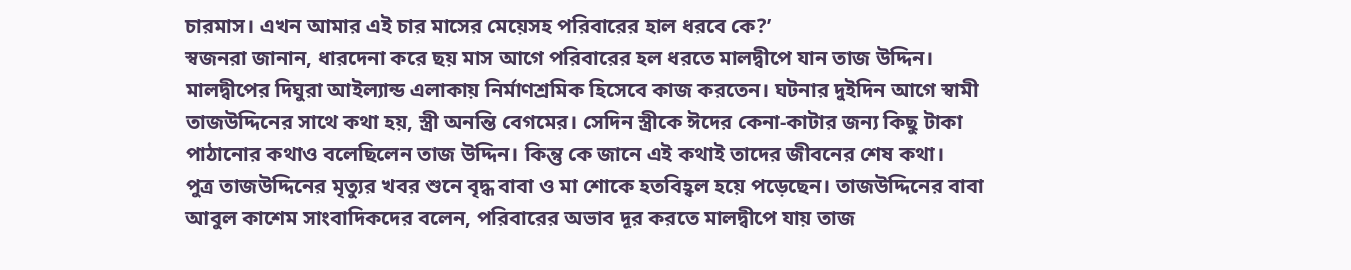চারমাস। এখন আমার এই চার মাসের মেয়েসহ পরিবারের হাল ধরবে কে?’
স্বজনরা জানান, ধারদেনা করে ছয় মাস আগে পরিবারের হল ধরতে মালদ্বীপে যান তাজ উদ্দিন। মালদ্বীপের দিঘুরা আইল্যান্ড এলাকায় নির্মাণশ্রমিক হিসেবে কাজ করতেন। ঘটনার দুইদিন আগে স্বামী তাজউদ্দিনের সাথে কথা হয়, স্ত্রী অনন্তি বেগমের। সেদিন স্ত্রীকে ঈদের কেনা-কাটার জন্য কিছু টাকা পাঠানোর কথাও বলেছিলেন তাজ উদ্দিন। কিন্তু কে জানে এই কথাই তাদের জীবনের শেষ কথা।
পুত্র তাজউদ্দিনের মৃত্যুর খবর শুনে বৃদ্ধ বাবা ও মা শোকে হতবিহ্বল হয়ে পড়েছেন। তাজউদ্দিনের বাবা আবুল কাশেম সাংবাদিকদের বলেন, পরিবারের অভাব দূর করতে মালদ্বীপে যায় তাজ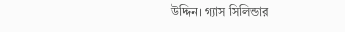উদ্দিন। গ্যাস সিলিন্ডার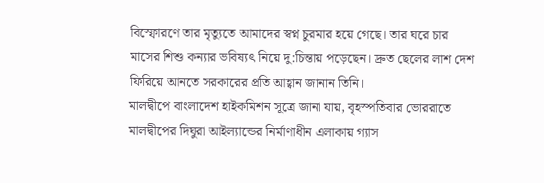বিস্ফোরণে তার মৃত্যুতে আমাদের স্বপ্ন চুরমার হয়ে গেছে। তার ঘরে চার মাসের শিশু কন্যার ভবিষ্যৎ নিয়ে দু:চিন্তায় পড়েছেন। দ্রুত ছেলের লাশ দেশ ফিরিয়ে আনতে সরকারের প্রতি আহ্বান জানান তিনি।
মালদ্বীপে বাংলাদেশ হাইকমিশন সূত্রে জানা যায়, বৃহস্পতিবার ভোররাতে মালদ্বীপের দিঘুরা আইল্যান্ডের নির্মাণাধীন এলাকায় গ্যাস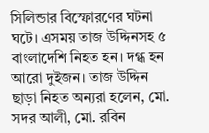সিলিন্ডার বিস্ফোরণের ঘটনা ঘটে। এসময় তাজ উদ্দিনসহ ৫ বাংলাদেশি নিহত হন। দগ্ধ হন আরো দুইজন। তাজ উদ্দিন ছাড়া নিহত অন্যরা হলেন, মো. সদর আলী, মো. রবিন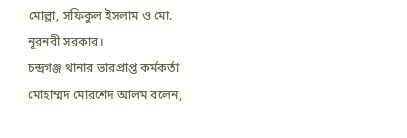মোল্লা, সফিকুল ইসলাম ও মো. নূরনবী সরকার।
চন্দ্রগঞ্জ থানার ভারপ্রাপ্ত কর্মকর্তা মোহাম্মদ মোরশেদ আলম বলেন,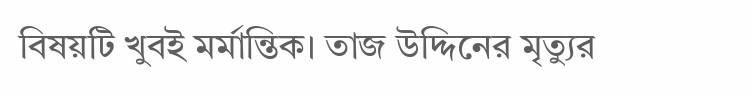বিষয়টি খুবই মর্মান্তিক। তাজ উদ্দিনের মৃত্যুর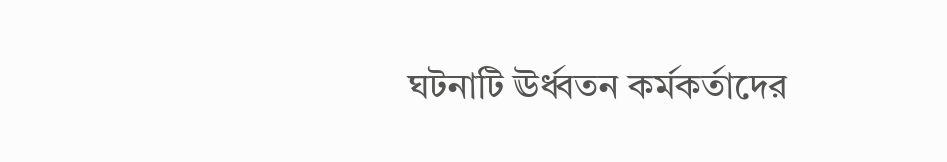ঘটনাটি ঊর্ধ্বতন কর্মকর্তাদের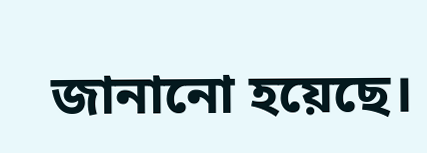জানানো হয়েছে।